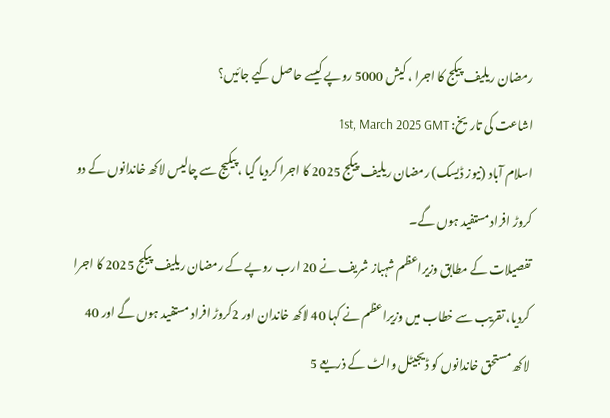رمضان ریلیف پیکج کا اجرا ، کیش 5000 روپے کیسے حاصل کیے جائیں؟
اشاعت کی تاریخ: 1st, March 2025 GMT
اسلام آباد (نیوز ڈیسک) رمضان ریلیف پیکج 2025 کا اجرا کردیا گیا ، پیکیج سے چالیس لاکھ خاندانوں کے دو کروڑ افراد مستفید ہوں گے۔
تفصیلات کے مطابق وزیراعظم شہباز شریف نے 20 ارب روپے کے رمضان ریلیف پیکج 2025 کا اجرا کردیا، تقریب سے خطاب میں وزیراعظم نے کہا 40 لاکھ خاندان اور 2کروڑ افراد مستفید ہوں گے اور 40 لاکھ مستحق خاندانوں کو ڈیجیٹل والٹ کے ذریعے 5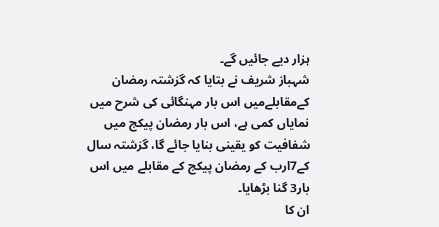ہزار دیے جائیں گے۔
شہباز شریف نے بتایا کہ گزشتہ رمضان کےمقابلےمیں اس بار مہنگائی کی شرح میں نمایاں کمی ہے، اس بار رمضان پیکج میں شفافیت کو یقینی بنایا جائے گا، گزشتہ سال کے7ارب کے رمضان پیکج کے مقابلے میں اس بار3 گنا بڑھایا۔
ان کا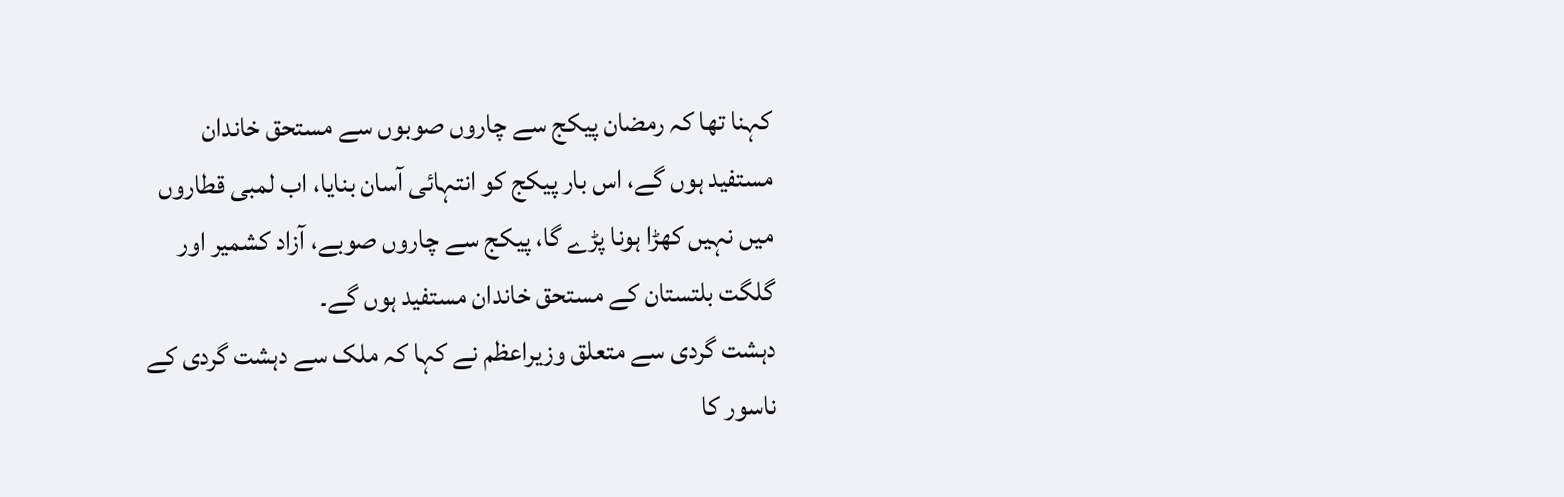کہنا تھا کہ رمضان پیکج سے چاروں صوبوں سے مستحق خاندان مستفید ہوں گے، اس بار پیکج کو انتہائی آسان بنایا، اب لمبی قطاروں میں نہیں کھڑا ہونا پڑے گا، پیکج سے چاروں صوبے، آزاد کشمیر اور گلگت بلتستان کے مستحق خاندان مستفید ہوں گے۔
دہشت گردی سے متعلق وزیراعظم نے کہا کہ ملک سے دہشت گردی کے ناسور کا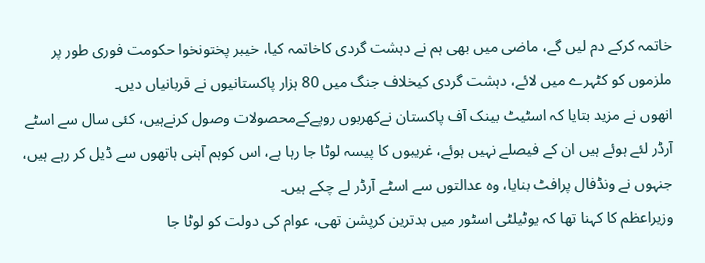خاتمہ کرکے دم لیں گے، ماضی میں بھی ہم نے دہشت گردی کاخاتمہ کیا، خیبر پختونخوا حکومت فوری طور پر ملزموں کو کٹہرے میں لائے، دہشت گردی کیخلاف جنگ میں 80 ہزار پاکستانیوں نے قربانیاں دیں۔
انھوں نے مزید بتایا کہ اسٹیٹ بینک آف پاکستان نےکھربوں روپےکےمحصولات وصول کرنےہیں، کئی سال سے اسٹے آرڈر لئے ہوئے ہیں ان کے فیصلے نہیں ہوئے، غریبوں کا پیسہ لوٹا جا رہا ہے، اس کوہم آہنی ہاتھوں سے ڈیل کر رہے ہیں، جنہوں نے ونڈفال پرافٹ بنایا، وہ عدالتوں سے اسٹے آرڈر لے چکے ہیں۔
وزیراعظم کا کہنا تھا کہ یوٹیلٹی اسٹور میں بدترین کرپشن تھی، عوام کی دولت کو لوٹا جا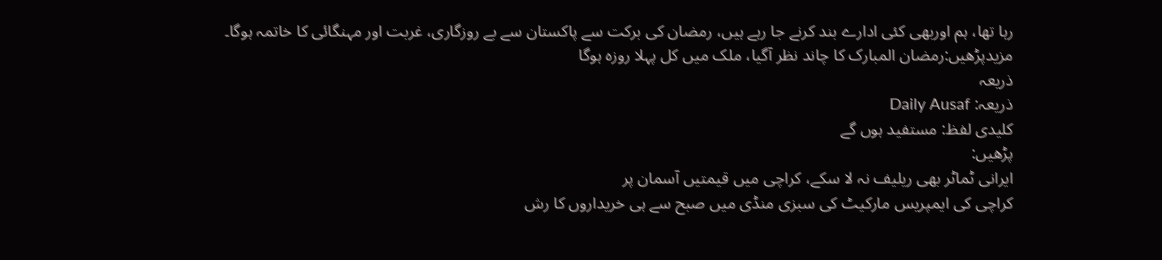رہا تھا، ہم اوربھی کئی ادارے بند کرنے جا رہے ہیں، رمضان کی برکت سے پاکستان سے بے روزگاری، غربت اور مہنگائی کا خاتمہ ہوگا۔
مزیدپڑھیں:رمضان المبارک کا چاند نظر آگیا، ملک میں کل پہلا روزہ ہوگا
ذریعہ
ذریعہ: Daily Ausaf
کلیدی لفظ: مستفید ہوں گے
پڑھیں:
ایرانی ٹماٹر بھی ریلیف نہ لا سکے، کراچی میں قیمتیں آسمان پر
کراچی کی ایمپریس مارکیٹ کی سبزی منڈی میں صبح سے ہی خریداروں کا رش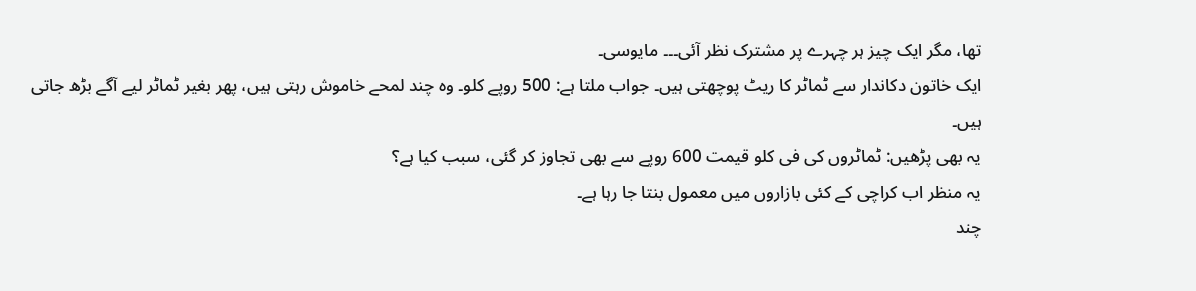تھا، مگر ایک چیز ہر چہرے پر مشترک نظر آئی۔۔۔ مایوسی۔
ایک خاتون دکاندار سے ٹماٹر کا ریٹ پوچھتی ہیں۔ جواب ملتا ہے: 500 روپے کلو۔ وہ چند لمحے خاموش رہتی ہیں، پھر بغیر ٹماٹر لیے آگے بڑھ جاتی ہیں۔
یہ بھی پڑھیں: ٹماٹروں کی فی کلو قیمت 600 روپے سے بھی تجاوز کر گئی، سبب کیا ہے؟
یہ منظر اب کراچی کے کئی بازاروں میں معمول بنتا جا رہا ہے۔
چند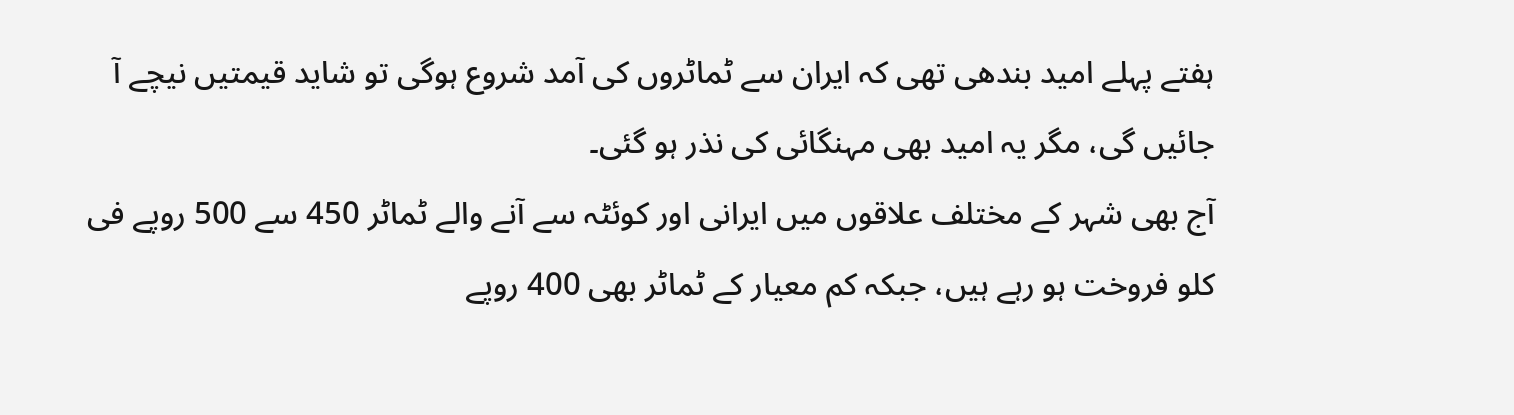ہفتے پہلے امید بندھی تھی کہ ایران سے ٹماٹروں کی آمد شروع ہوگی تو شاید قیمتیں نیچے آ جائیں گی، مگر یہ امید بھی مہنگائی کی نذر ہو گئی۔
آج بھی شہر کے مختلف علاقوں میں ایرانی اور کوئٹہ سے آنے والے ٹماٹر 450 سے 500 روپے فی کلو فروخت ہو رہے ہیں، جبکہ کم معیار کے ٹماٹر بھی 400 روپے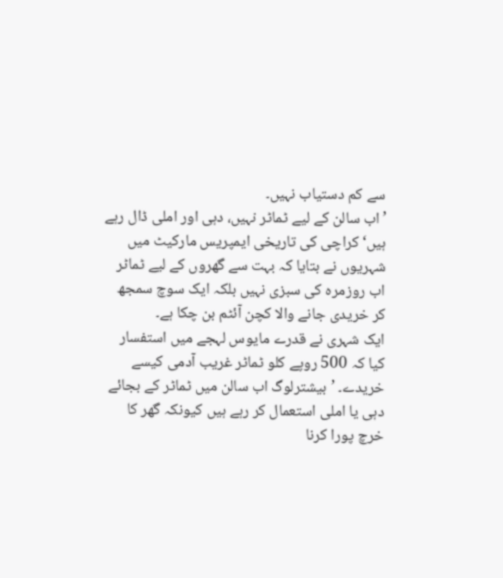سے کم دستیاب نہیں۔
’اب سالن کے لیے ٹماٹر نہیں، دہی اور املی ڈال رہے ہیں‘کراچی کی تاریخی ایمپریس مارکیٹ میں شہریوں نے بتایا کہ بہت سے گھروں کے لیے ٹماٹر اب روزمرہ کی سبزی نہیں بلکہ ایک سوچ سمجھ کر خریدی جانے والا کچن آئٹم بن چکا ہے۔
ایک شہری نے قدرے مایوس لہجے میں استفسار کیا کہ 500 روپے کلو ٹماٹر غریب آدمی کیسے خریدے۔ ’بیشترلوگ اب سالن میں ٹماٹر کے بجائے دہی یا املی استعمال کر رہے ہیں کیونکہ گھر کا خرچ پورا کرنا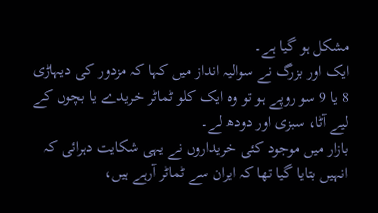مشکل ہو گیا ہے۔
ایک اور بزرگ نے سوالیہ انداز میں کہا کہ مزدور کی دیہاڑی 8 یا 9 سو روپے ہو تو وہ ایک کلو ٹماٹر خریدے یا بچوں کے لیے آٹا، سبزی اور دودھ لے۔
بازار میں موجود کئی خریداروں نے یہی شکایت دہرائی کہ انہیں بتایا گیا تھا کہ ایران سے ٹماٹر آرہے ہیں،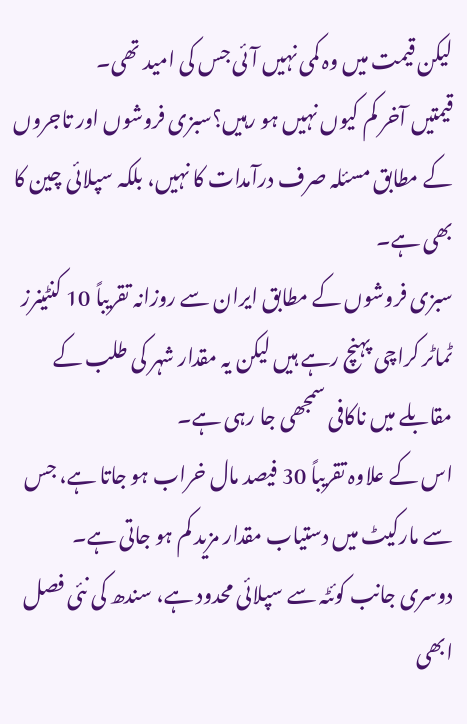لیکن قیمت میں وہ کمی نہیں آئی جس کی امید تھی۔
قیمتیں آخر کم کیوں نہیں ہو رہیں؟سبزی فروشوں اور تاجروں کے مطابق مسئلہ صرف درآمدات کا نہیں، بلکہ سپلائی چین کا بھی ہے۔
سبزی فروشوں کے مطابق ایران سے روزانہ تقریباً 10 کنٹینرز ٹماٹر کراچی پہنچ رہے ہیں لیکن یہ مقدار شہر کی طلب کے مقابلے میں ناکافی سمجھی جا رہی ہے۔
اس کے علاوہ تقریباً 30 فیصد مال خراب ہو جاتا ہے، جس سے مارکیٹ میں دستیاب مقدار مزید کم ہو جاتی ہے۔
دوسری جانب کوئٹہ سے سپلائی محدود ہے، سندھ کی نئی فصل ابھی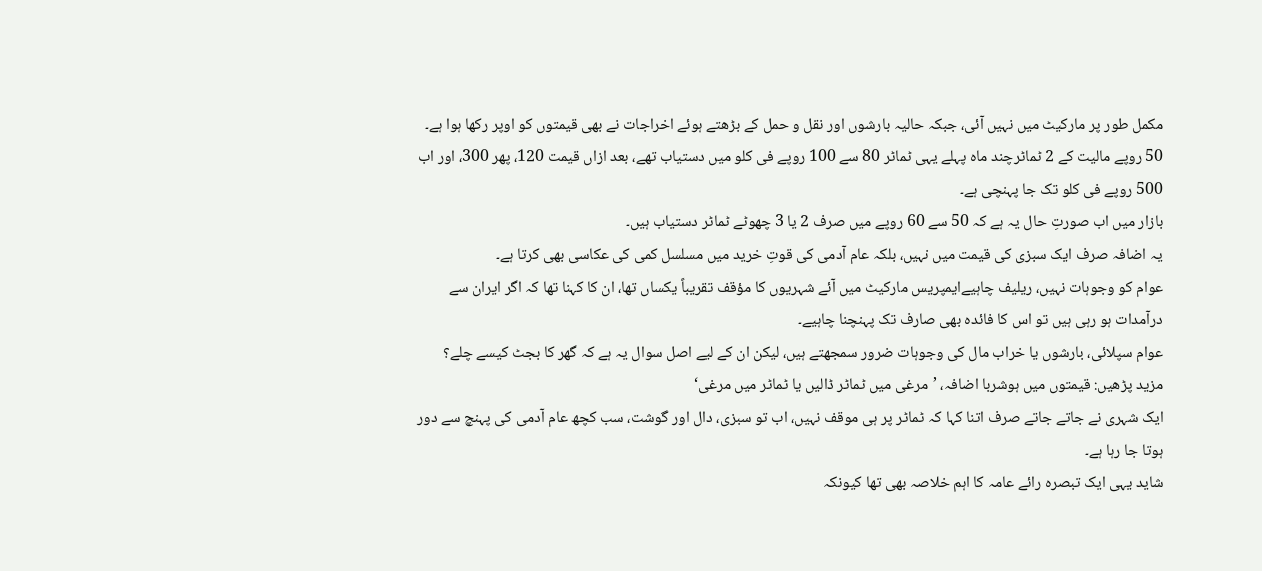مکمل طور پر مارکیٹ میں نہیں آئی، جبکہ حالیہ بارشوں اور نقل و حمل کے بڑھتے ہوئے اخراجات نے بھی قیمتوں کو اوپر رکھا ہوا ہے۔
50 روپے مالیت کے 2 ٹماٹرچند ماہ پہلے یہی ٹماٹر 80 سے 100 روپے فی کلو میں دستیاب تھے، بعد ازاں قیمت 120، پھر 300، اور اب 500 روپے فی کلو تک جا پہنچی ہے۔
بازار میں اب صورتِ حال یہ ہے کہ 50 سے 60 روپے میں صرف 2 یا 3 چھوٹے ٹماٹر دستیاب ہیں۔
یہ اضافہ صرف ایک سبزی کی قیمت میں نہیں، بلکہ عام آدمی کی قوتِ خرید میں مسلسل کمی کی عکاسی بھی کرتا ہے۔
عوام کو وجوہات نہیں، ریلیف چاہیےایمپریس مارکیٹ میں آئے شہریوں کا مؤقف تقریباً یکساں تھا، ان کا کہنا تھا کہ اگر ایران سے درآمدات ہو رہی ہیں تو اس کا فائدہ بھی صارف تک پہنچنا چاہیے۔
عوام سپلائی، بارشوں یا خراب مال کی وجوہات ضرور سمجھتے ہیں، لیکن ان کے لیے اصل سوال یہ ہے کہ گھر کا بجٹ کیسے چلے؟
مزید پڑھیں: قیمتوں میں ہوشربا اضافہ، ’مرغی میں ٹماٹر ڈالیں یا ٹماٹر میں مرغی‘
ایک شہری نے جاتے جاتے صرف اتنا کہا کہ ٹماٹر پر ہی موقف نہیں، اب تو سبزی، دال اور گوشت، سب کچھ عام آدمی کی پہنچ سے دور ہوتا جا رہا ہے۔
شاید یہی ایک تبصرہ رائے عامہ کا اہم خلاصہ بھی تھا کیونکہ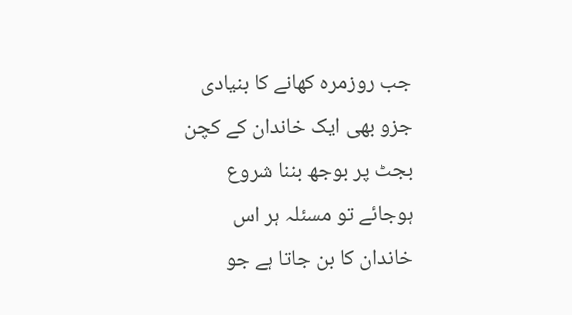جب روزمرہ کھانے کا بنیادی جزو بھی ایک خاندان کے کچن بجٹ پر بوجھ بننا شروع ہوجائے تو مسئلہ ہر اس خاندان کا بن جاتا ہے جو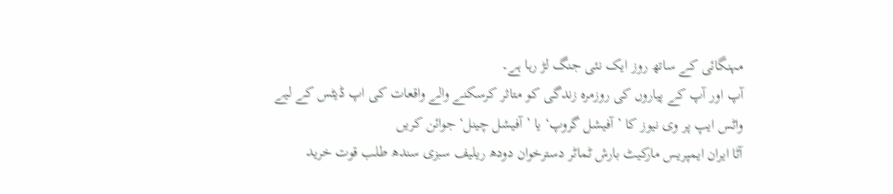مہنگائی کے ساتھ روز ایک نئی جنگ لڑ رہا ہے۔
آپ اور آپ کے پیاروں کی روزمرہ زندگی کو متاثر کرسکنے والے واقعات کی اپ ڈیٹس کے لیے واٹس ایپ پر وی نیوز کا ’آفیشل گروپ‘ یا ’آفیشل چینل‘ جوائن کریں
آٹا ایران ایمپریس مارکیٹ بارش ٹماٹر دسترخوان دودھ ریلیف سبزی سندھ طلب قوت خرید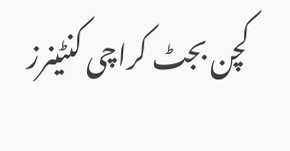کچن بجٹ کراچی کنٹینرز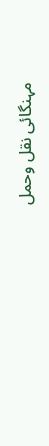مہنگائی نقل وحمل